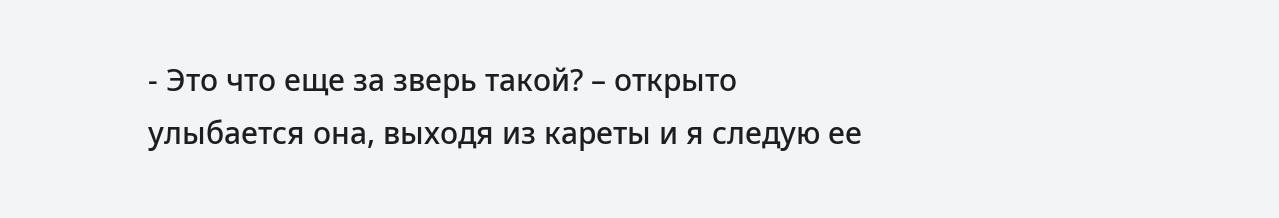- Это что еще за зверь такой? – открыто улыбается она, выходя из кареты и я следую ее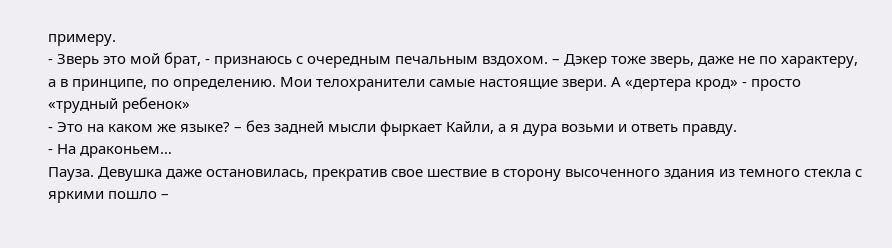примеру.
- Зверь это мой брат, - признаюсь с очередным печальным вздохом. – Дэкер тоже зверь, даже не по характеру, а в принципе, по определению. Мои телохранители самые настоящие звери. А «дертера крод» - просто «трудный ребенок»
- Это на каком же языке? – без задней мысли фыркает Кайли, а я дура возьми и ответь правду.
- На драконьем…
Пауза. Девушка даже остановилась, прекратив свое шествие в сторону высоченного здания из темного стекла с яркими пошло –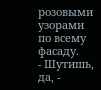розовыми узорами по всему фасаду.
- Шутишь, да, -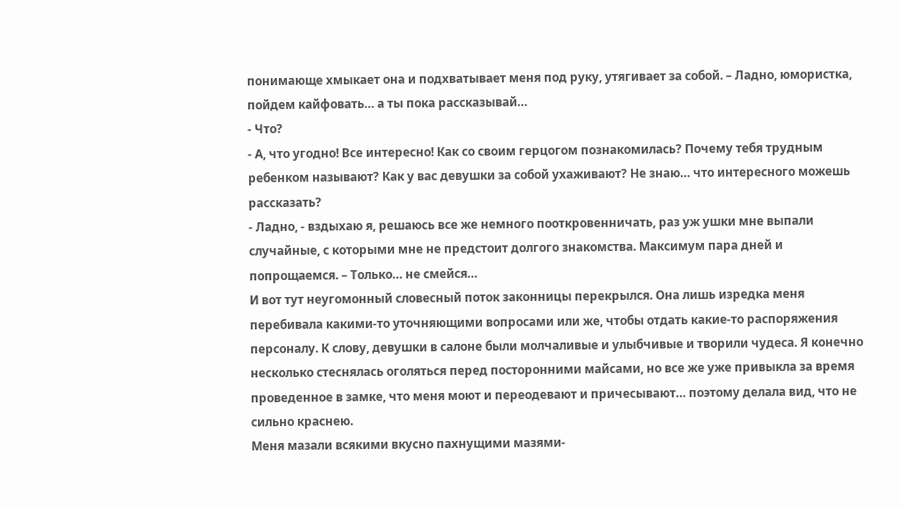понимающе хмыкает она и подхватывает меня под руку, утягивает за собой. – Ладно, юмористка, пойдем кайфовать… а ты пока рассказывай…
- Что?
- А, что угодно! Все интересно! Как со своим герцогом познакомилась? Почему тебя трудным ребенком называют? Как у вас девушки за собой ухаживают? Не знаю… что интересного можешь рассказать?
- Ладно, - вздыхаю я, решаюсь все же немного пооткровенничать, раз уж ушки мне выпали случайные, с которыми мне не предстоит долгого знакомства. Максимум пара дней и попрощаемся. – Только… не смейся…
И вот тут неугомонный словесный поток законницы перекрылся. Она лишь изредка меня перебивала какими-то уточняющими вопросами или же, чтобы отдать какие-то распоряжения персоналу. К слову, девушки в салоне были молчаливые и улыбчивые и творили чудеса. Я конечно несколько стеснялась оголяться перед посторонними майсами, но все же уже привыкла за время проведенное в замке, что меня моют и переодевают и причесывают… поэтому делала вид, что не сильно краснею.
Меня мазали всякими вкусно пахнущими мазями-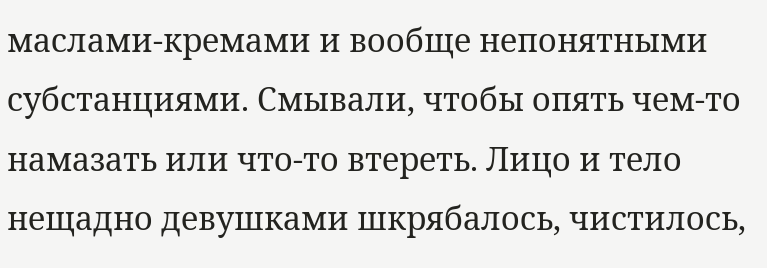маслами-кремами и вообще непонятными субстанциями. Смывали, чтобы опять чем-то намазать или что-то втереть. Лицо и тело нещадно девушками шкрябалось, чистилось,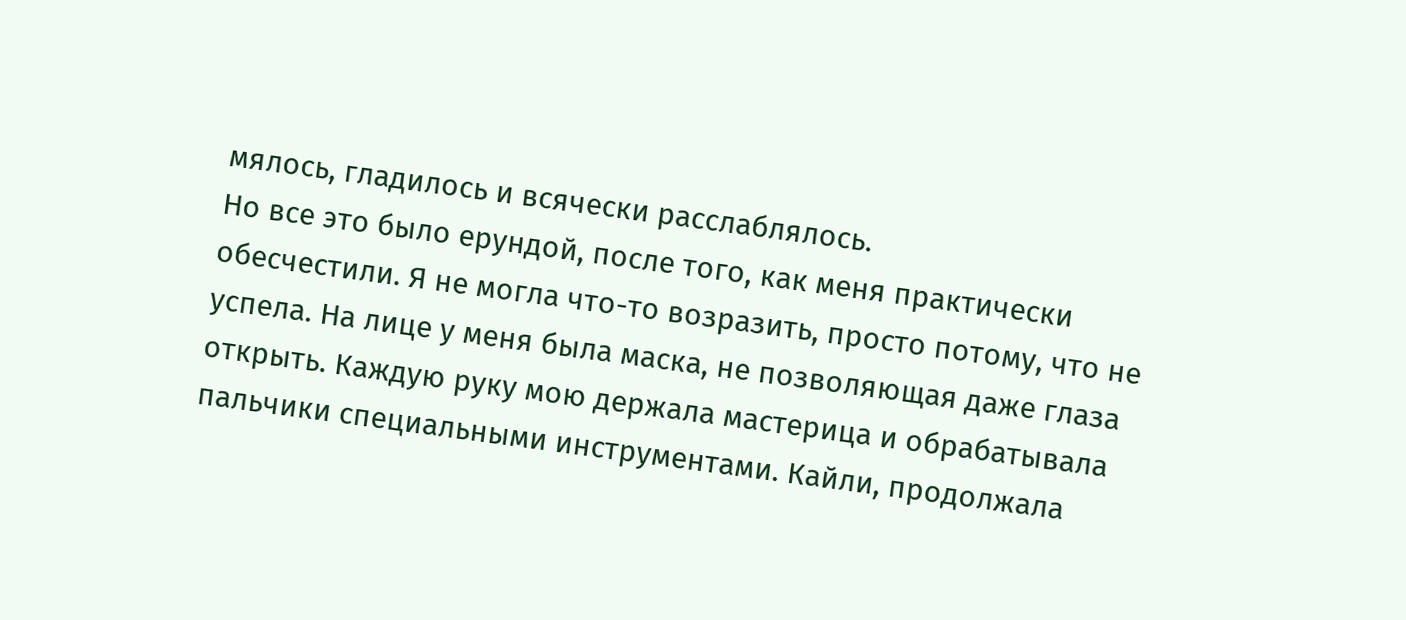мялось, гладилось и всячески расслаблялось.
Но все это было ерундой, после того, как меня практически обесчестили. Я не могла что-то возразить, просто потому, что не успела. На лице у меня была маска, не позволяющая даже глаза открыть. Каждую руку мою держала мастерица и обрабатывала пальчики специальными инструментами. Кайли, продолжала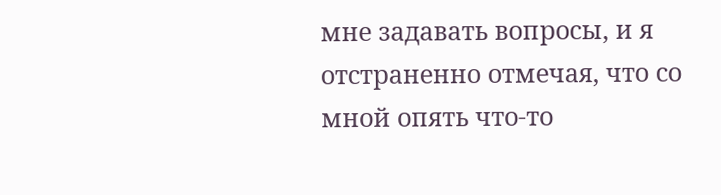мне задавать вопросы, и я отстраненно отмечая, что со мной опять что-то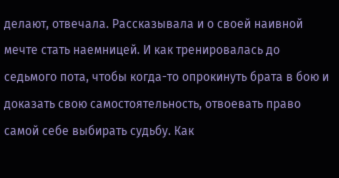делают, отвечала. Рассказывала и о своей наивной мечте стать наемницей. И как тренировалась до седьмого пота, чтобы когда-то опрокинуть брата в бою и доказать свою самостоятельность, отвоевать право самой себе выбирать судьбу. Как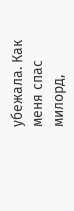убежала. Как меня спас милорд,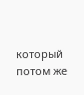который потом же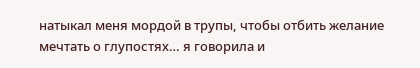натыкал меня мордой в трупы, чтобы отбить желание мечтать о глупостях… я говорила и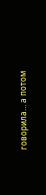говорила… а потом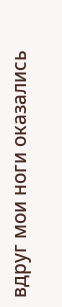вдруг мои ноги оказались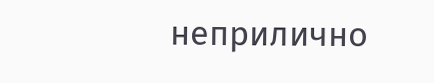неприлично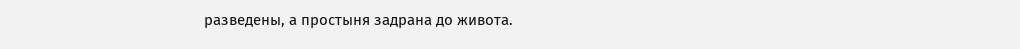разведены, а простыня задрана до живота.